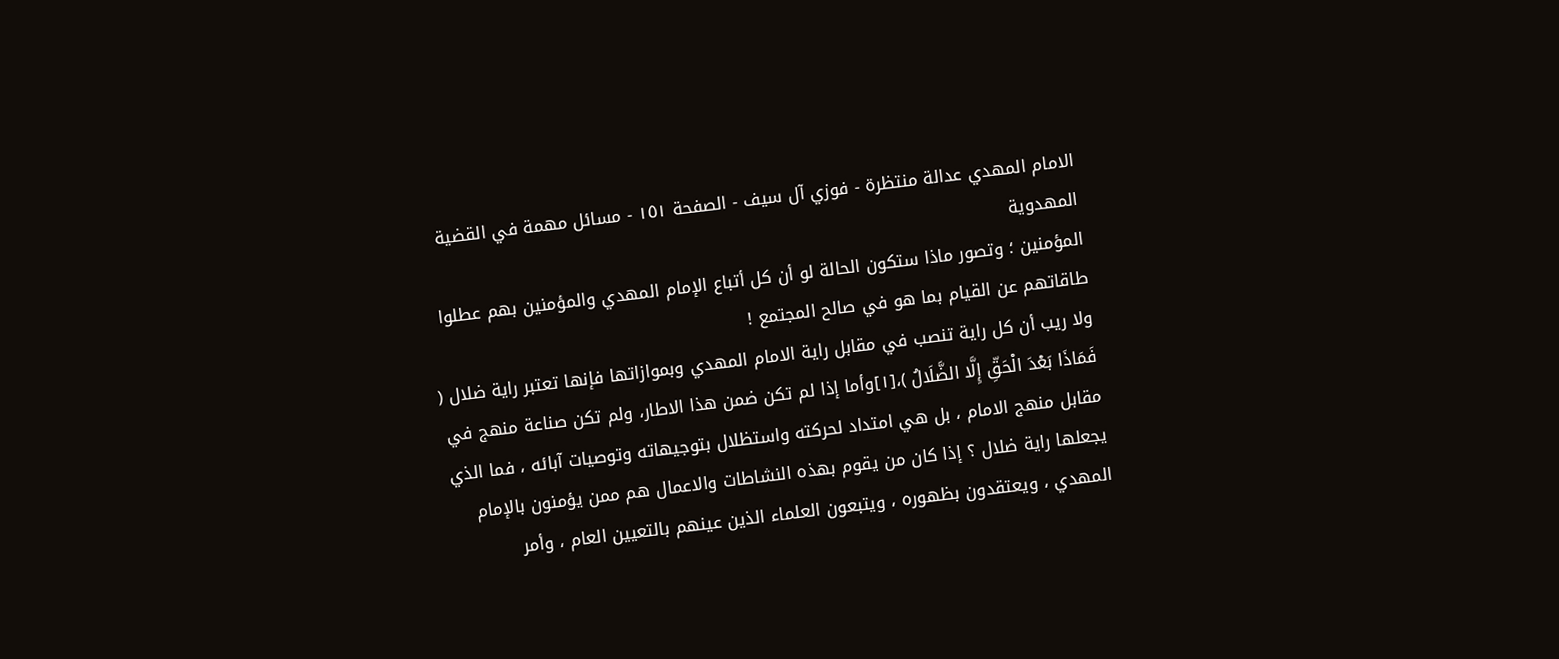الامام المهدي عدالة منتظرة - فوزي آل سيف - الصفحة ١٥١ - مسائل مهمة في القضية المهدوية
المؤمنين ؛ وتصور ماذا ستكون الحالة لو أن كل أتباع الإمام المهدي والمؤمنين بهم عطلوا طاقاتهم عن القيام بما هو في صالح المجتمع !
ولا ريب أن كل راية تنصب في مقابل راية الامام المهدي وبموازاتها فإنها تعتبر راية ضلال ( فَمَاذَا بَعْدَ الْحَقِّ إِلَّا الضَّلَالُ )،[١]وأما إذا لم تكن ضمن هذا الاطار، ولم تكن صناعة منهج في مقابل منهج الامام ، بل هي امتداد لحركته واستظلال بتوجيهاته وتوصيات آبائه ، فما الذي يجعلها راية ضلال ؟ إذا كان من يقوم بهذه النشاطات والاعمال هم ممن يؤمنون بالإمام المهدي ، ويعتقدون بظهوره ، ويتبعون العلماء الذين عينهم بالتعيين العام ، وأمر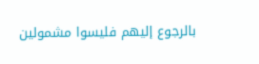بالرجوع إليهم فليسوا مشمولين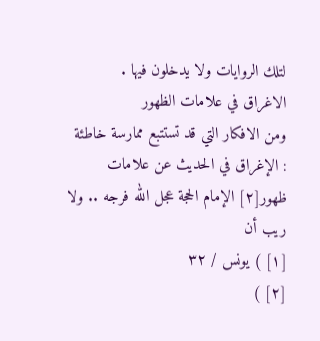لتلك الروايات ولا يدخلون فيها .
الاغراق في علامات الظهور
ومن الافكار التي قد تستتبع ممارسة خاطئة : الإغراق في الحديث عن علامات ظهور[٢] الإمام الحجة عجل الله فرجه .. ولا ريب أن
[١] ) يونس / ٣٢
[٢] )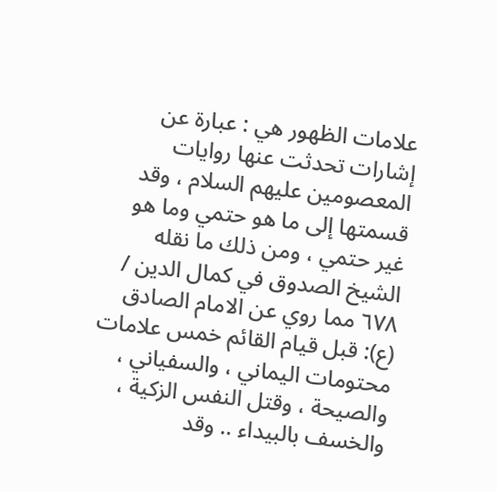علامات الظهور هي : عبارة عن إشارات تحدثت عنها روايات المعصومين عليهم السلام ، وقد قسمتها إلى ما هو حتمي وما هو غير حتمي ، ومن ذلك ما نقله الشيخ الصدوق في كمال الدين / ٦٧٨ مما روي عن الامام الصادق (ع): قبل قيام القائم خمس علامات محتومات اليماني ، والسفياني ، والصيحة ، وقتل النفس الزكية ، والخسف بالبيداء .. وقد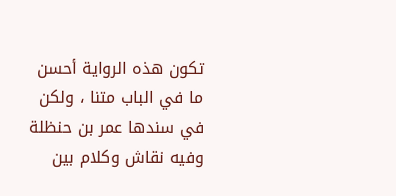تكون هذه الرواية أحسن ما في الباب متنا ، ولكن في سندها عمر بن حنظلة وفيه نقاش وكلام بين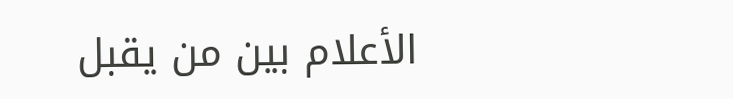الأعلام بين من يقبل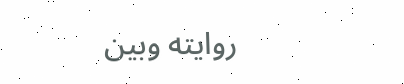روايته وبين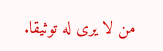من لا يرى له توثيقا.